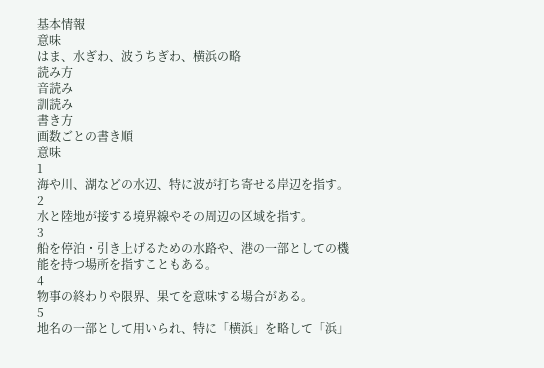基本情報
意味
はま、水ぎわ、波うちぎわ、横浜の略
読み方
音読み
訓読み
書き方
画数ごとの書き順
意味
1
海や川、湖などの水辺、特に波が打ち寄せる岸辺を指す。
2
水と陸地が接する境界線やその周辺の区域を指す。
3
船を停泊・引き上げるための水路や、港の一部としての機能を持つ場所を指すこともある。
4
物事の終わりや限界、果てを意味する場合がある。
5
地名の一部として用いられ、特に「横浜」を略して「浜」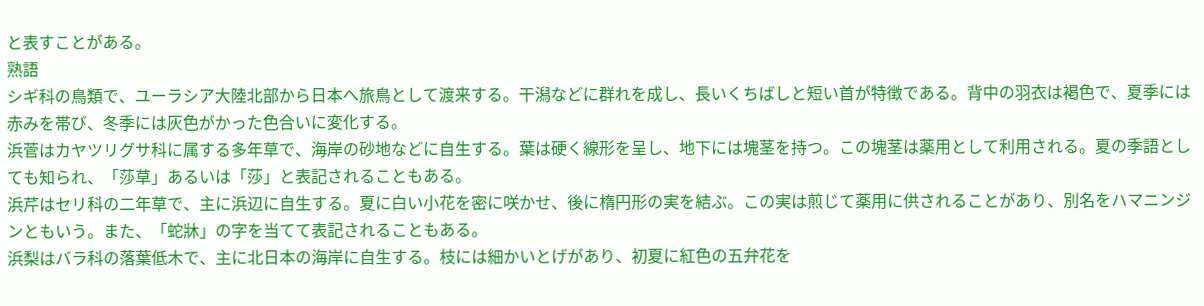と表すことがある。
熟語
シギ科の鳥類で、ユーラシア大陸北部から日本へ旅鳥として渡来する。干潟などに群れを成し、長いくちばしと短い首が特徴である。背中の羽衣は褐色で、夏季には赤みを帯び、冬季には灰色がかった色合いに変化する。
浜菅はカヤツリグサ科に属する多年草で、海岸の砂地などに自生する。葉は硬く線形を呈し、地下には塊茎を持つ。この塊茎は薬用として利用される。夏の季語としても知られ、「莎草」あるいは「莎」と表記されることもある。
浜芹はセリ科の二年草で、主に浜辺に自生する。夏に白い小花を密に咲かせ、後に楕円形の実を結ぶ。この実は煎じて薬用に供されることがあり、別名をハマニンジンともいう。また、「蛇牀」の字を当てて表記されることもある。
浜梨はバラ科の落葉低木で、主に北日本の海岸に自生する。枝には細かいとげがあり、初夏に紅色の五弁花を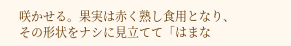咲かせる。果実は赤く熟し食用となり、その形状をナシに見立てて「はまな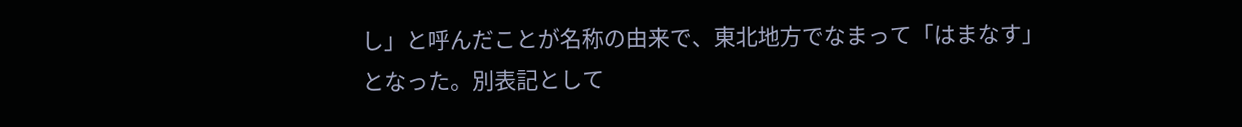し」と呼んだことが名称の由来で、東北地方でなまって「はまなす」となった。別表記として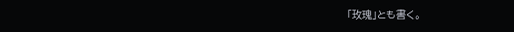「玫瑰」とも書く。